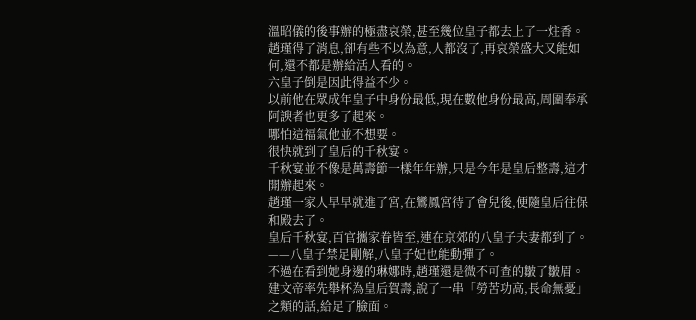溫昭儀的後事辦的極盡哀榮,甚至幾位皇子都去上了一炷香。
趙瑾得了消息,卻有些不以為意,人都沒了,再哀榮盛大又能如何,還不都是辦給活人看的。
六皇子倒是因此得益不少。
以前他在眾成年皇子中身份最低,現在數他身份最高,周圍奉承阿諛者也更多了起來。
哪怕這福氣他並不想要。
很快就到了皇后的千秋宴。
千秋宴並不像是萬壽節一樣年年辦,只是今年是皇后整壽,這才開辦起來。
趙瑾一家人早早就進了宮,在鸞鳳宮待了會兒後,便隨皇后往保和殿去了。
皇后千秋宴,百官攜家眷皆至,連在京郊的八皇子夫妻都到了。
——八皇子禁足剛解,八皇子妃也能動彈了。
不過在看到她身邊的琳娜時,趙瑾還是微不可查的皺了皺眉。
建文帝率先舉杯為皇后賀壽,說了一串「勞苦功高,長命無憂」之類的話,給足了臉面。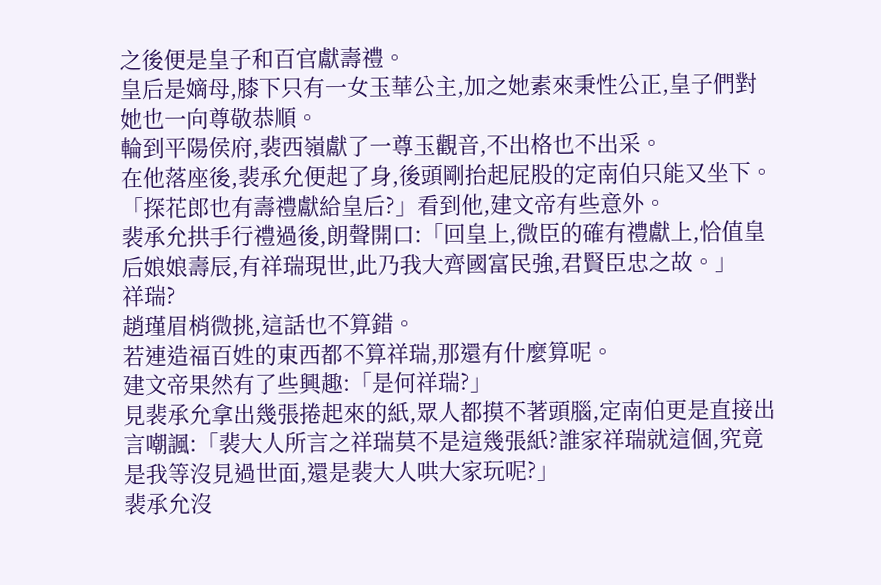之後便是皇子和百官獻壽禮。
皇后是嫡母,膝下只有一女玉華公主,加之她素來秉性公正,皇子們對她也一向尊敬恭順。
輪到平陽侯府,裴西嶺獻了一尊玉觀音,不出格也不出采。
在他落座後,裴承允便起了身,後頭剛抬起屁股的定南伯只能又坐下。
「探花郎也有壽禮獻給皇后?」看到他,建文帝有些意外。
裴承允拱手行禮過後,朗聲開口:「回皇上,微臣的確有禮獻上,恰值皇后娘娘壽辰,有祥瑞現世,此乃我大齊國富民強,君賢臣忠之故。」
祥瑞?
趙瑾眉梢微挑,這話也不算錯。
若連造福百姓的東西都不算祥瑞,那還有什麼算呢。
建文帝果然有了些興趣:「是何祥瑞?」
見裴承允拿出幾張捲起來的紙,眾人都摸不著頭腦,定南伯更是直接出言嘲諷:「裴大人所言之祥瑞莫不是這幾張紙?誰家祥瑞就這個,究竟是我等沒見過世面,還是裴大人哄大家玩呢?」
裴承允沒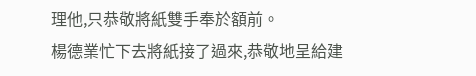理他,只恭敬將紙雙手奉於額前。
楊德業忙下去將紙接了過來,恭敬地呈給建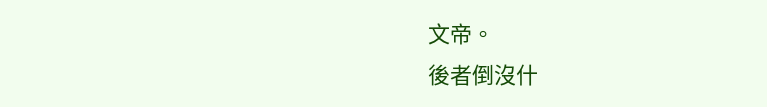文帝。
後者倒沒什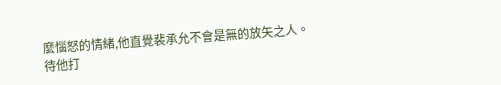麼惱怒的情緒,他直覺裴承允不會是無的放矢之人。
待他打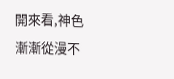開來看,神色漸漸從漫不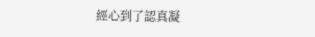經心到了認真凝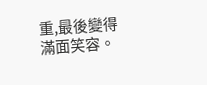重,最後變得滿面笑容。